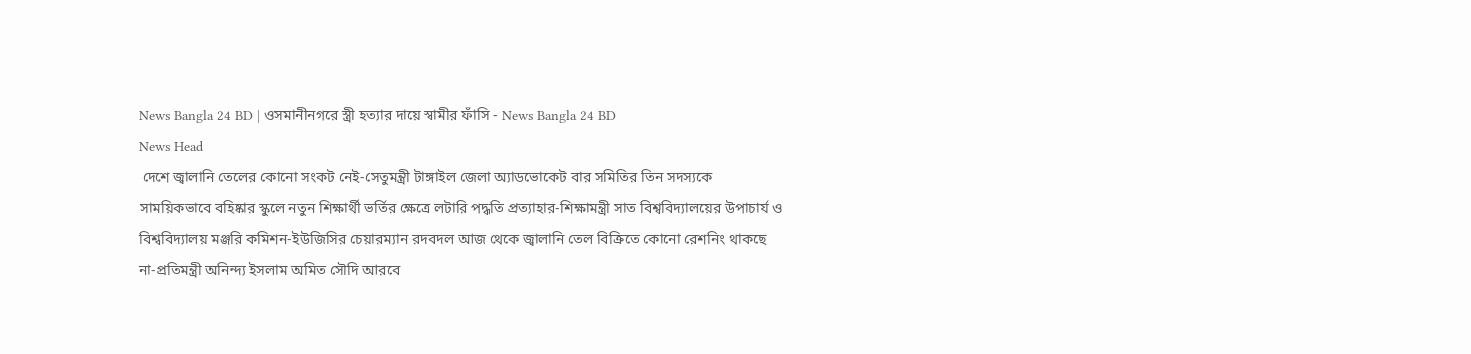News Bangla 24 BD | ওসমানীনগরে স্ত্রী হত্যার দায়ে স্বামীর ফাঁসি - News Bangla 24 BD
News Head
 দেশে জ্বালানি তেলের কোনো সংকট নেই-সেতুমন্ত্রী টাঙ্গাইল জেলা অ্যাডভোকেট বার সমিতির তিন সদস্যকে সাময়িকভাবে বহিষ্কার স্কুলে নতুন শিক্ষার্থী ভর্তির ক্ষেত্রে লটারি পদ্ধতি প্রত্যাহার-শিক্ষামন্ত্রী সাত বিশ্ববিদ্যালয়ের উপাচার্য ও বিশ্ববিদ্যালয় মঞ্জরি কমিশন-ইউজিসির চেয়ারম্যান রদবদল আজ থেকে জ্বালানি তেল বিক্রিতে কোনো রেশনিং থাকছে না-প্রতিমন্ত্রী অনিন্দ্য ইসলাম অমিত সৌদি আরবে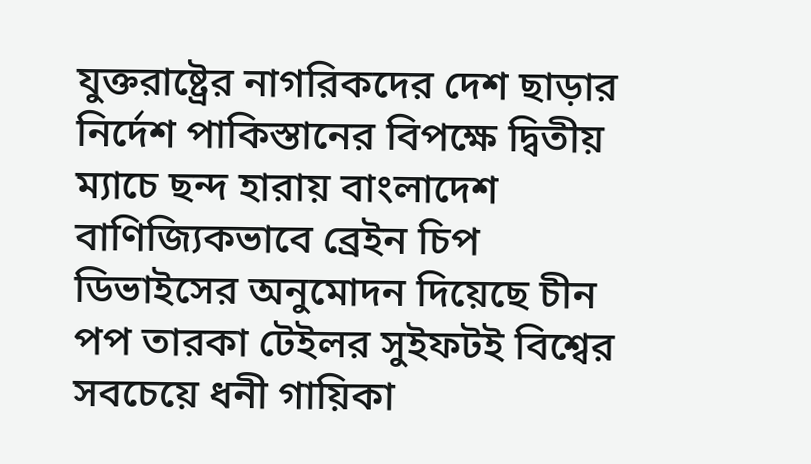যুক্তরাষ্ট্রের নাগরিকদের দেশ ছাড়ার নির্দেশ পাকিস্তানের বিপক্ষে দ্বিতীয় ম্যাচে ছন্দ হারায় বাংলাদেশ বাণিজ্যিকভাবে ব্রেইন চিপ ডিভাইসের অনুমোদন দিয়েছে চীন পপ তারকা টেইলর সুইফটই বিশ্বের সবচেয়ে ধনী গায়িকা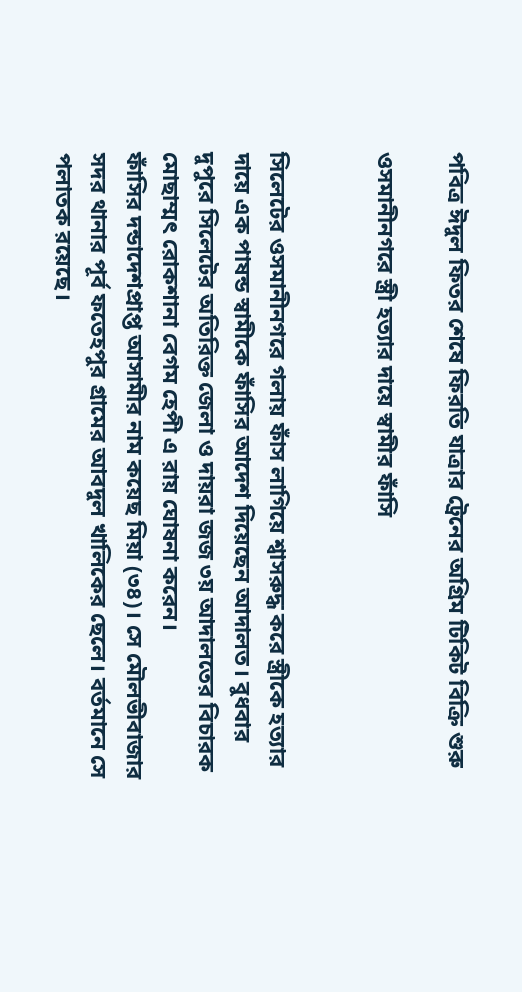পবিত্র ঈদুল ফিতর শেষে ফিরতি যাত্রার ট্রেনের অগ্রিম টিকিট বিক্রি শুরু

ওসমানীনগরে স্ত্রী হত্যার দায়ে স্বামীর ফাঁসি


সিলেটের ওসমানীনগরে গলায় ফাঁস লাগিয়ে শ্বাসরুদ্ধ করে স্ত্রীকে হত্যার দায়ে এক পাষন্ড স্বামীকে ফাঁসির আদেশ দিয়েছেন আদালত। বুধবার দুপুরে সিলেটের অতিরিক্ত জেলা ও দায়রা জজ ৩য় আদালতের বিচারক মোছাম্মৎ রোকশানা বেগম হেপী এ রায় ঘোষনা করেন।
ফাঁসির দন্ডাদেশপ্রাপ্ত আসামীর নাম কয়েছ মিয়া (৩৪)। সে মৌলভীবাজার সদর থানার পূর্ব ফতেহপুর গ্রামের আবদুল খালিকের ছেলে। বর্তমানে সে পলাতক রয়েছে।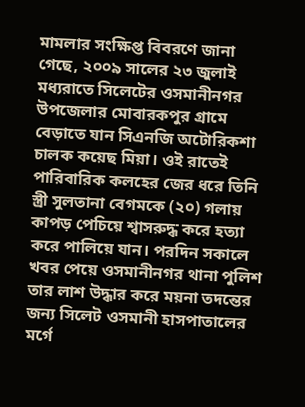মামলার সংক্ষিপ্ত বিবরণে জানা গেছে, ২০০৯ সালের ২৩ জুলাই মধ্যরাতে সিলেটের ওসমানীনগর উপজেলার মোবারকপুর গ্রামে বেড়াতে যান সিএনজি অটোরিকশা চালক কয়েছ মিয়া। ওই রাতেই পারিবারিক কলহের জের ধরে তিনি স্ত্রী সুলতানা বেগমকে (২০) গলায় কাপড় পেচিয়ে শ্বাসরুদ্ধ করে হত্যা করে পালিয়ে যান। পরদিন সকালে খবর পেয়ে ওসমানীনগর থানা পুলিশ তার লাশ উদ্ধার করে ময়না তদন্তের জন্য সিলেট ওসমানী হাসপাতালের মর্গে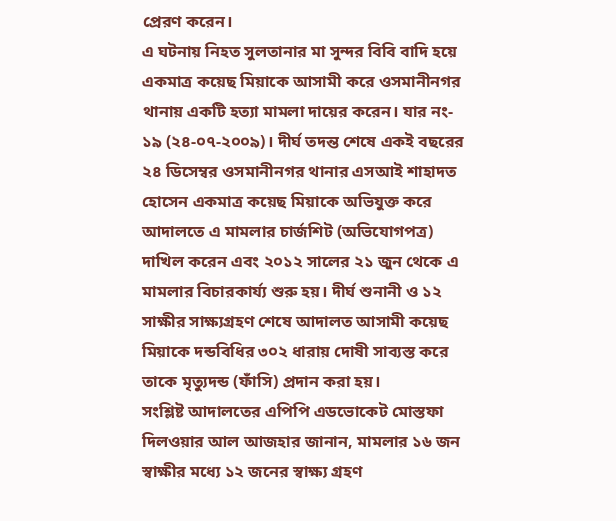প্রেরণ করেন।
এ ঘটনায় নিহত সুলতানার মা সুন্দর বিবি বাদি হয়ে একমাত্র কয়েছ মিয়াকে আসামী করে ওসমানীনগর থানায় একটি হত্যা মামলা দায়ের করেন। যার নং- ১৯ (২৪-০৭-২০০৯)। দীর্ঘ তদন্ত শেষে একই বছরের ২৪ ডিসেম্বর ওসমানীনগর থানার এসআই শাহাদত হোসেন একমাত্র কয়েছ মিয়াকে অভিযুক্ত করে আদালতে এ মামলার চার্জশিট (অভিযোগপত্র) দাখিল করেন এবং ২০১২ সালের ২১ জুন থেকে এ মামলার বিচারকার্য্য শুরু হয়। দীর্ঘ শুনানী ও ১২ সাক্ষীর সাক্ষ্যগ্রহণ শেষে আদালত আসামী কয়েছ মিয়াকে দন্ডবিধির ৩০২ ধারায় দোষী সাব্যস্ত করে তাকে মৃত্যুদন্ড (ফাঁসি) প্রদান করা হয়।
সংশ্লিষ্ট আদালতের এপিপি এডভোকেট মোস্তফা দিলওয়ার আল আজহার জানান, মামলার ১৬ জন স্বাক্ষীর মধ্যে ১২ জনের স্বাক্ষ্য গ্রহণ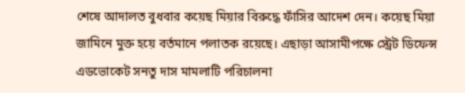শেষে আদালত বুধবার কয়েছ মিয়ার বিরুদ্ধে ফাঁসির আদেশ দেন। কয়েছ মিয়া জামিনে মুক্ত হয়ে বর্তমানে পলাতক রয়েছে। এছাড়া আসামীপক্ষে স্ট্রেট ডিফেন্স এডভোকেট সনতু দাস মামলাটি পরিচালনা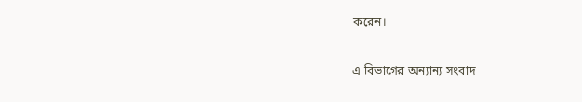করেন।

এ বিভাগের অন্যান্য সংবাদ